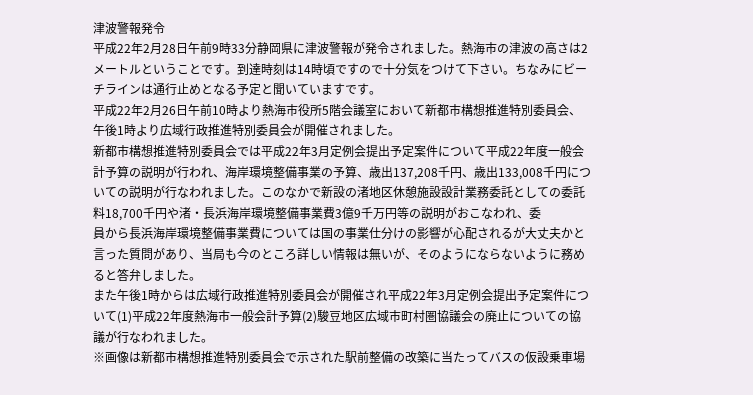津波警報発令
平成22年2月28日午前9時33分静岡県に津波警報が発令されました。熱海市の津波の高さは2メートルということです。到達時刻は14時頃ですので十分気をつけて下さい。ちなみにビーチラインは通行止めとなる予定と聞いていますです。
平成22年2月26日午前10時より熱海市役所5階会議室において新都市構想推進特別委員会、午後1時より広域行政推進特別委員会が開催されました。
新都市構想推進特別委員会では平成22年3月定例会提出予定案件について平成22年度一般会計予算の説明が行われ、海岸環境整備事業の予算、歳出137,208千円、歳出133,008千円についての説明が行なわれました。このなかで新設の渚地区休憩施設設計業務委託としての委託料18,700千円や渚・長浜海岸環境整備事業費3億9千万円等の説明がおこなわれ、委
員から長浜海岸環境整備事業費については国の事業仕分けの影響が心配されるが大丈夫かと言った質問があり、当局も今のところ詳しい情報は無いが、そのようにならないように務めると答弁しました。
また午後1時からは広域行政推進特別委員会が開催され平成22年3月定例会提出予定案件について(1)平成22年度熱海市一般会計予算(2)駿豆地区広域市町村圏協議会の廃止についての協議が行なわれました。
※画像は新都市構想推進特別委員会で示された駅前整備の改築に当たってバスの仮設乗車場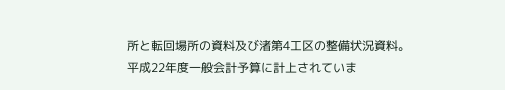所と転回場所の資料及び渚第4工区の整備状況資料。
平成22年度一般会計予算に計上されていま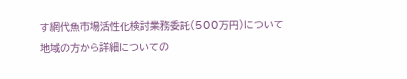す網代魚市場活性化検討業務委託(500万円)について地域の方から詳細についての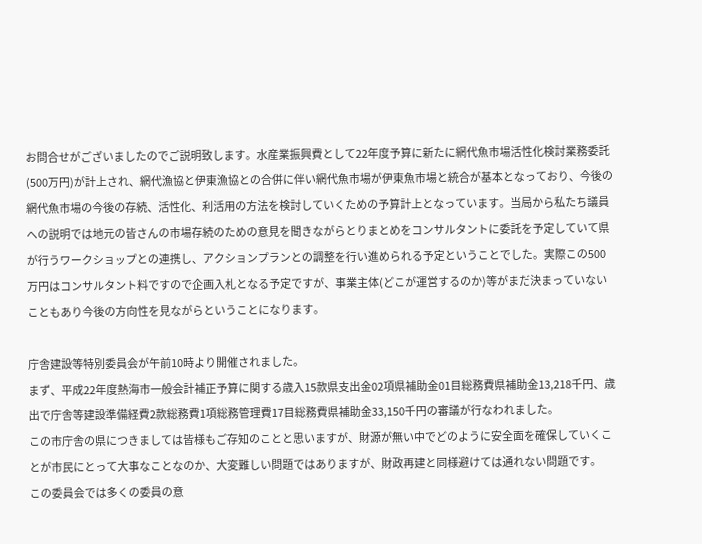お問合せがございましたのでご説明致します。水産業振興費として22年度予算に新たに網代魚市場活性化検討業務委託(500万円)が計上され、網代漁協と伊東漁協との合併に伴い網代魚市場が伊東魚市場と統合が基本となっており、今後の網代魚市場の今後の存続、活性化、利活用の方法を検討していくための予算計上となっています。当局から私たち議員への説明では地元の皆さんの市場存続のための意見を聞きながらとりまとめをコンサルタントに委託を予定していて県が行うワークショップとの連携し、アクションプランとの調整を行い進められる予定ということでした。実際この500万円はコンサルタント料ですので企画入札となる予定ですが、事業主体(どこが運営するのか)等がまだ決まっていないこともあり今後の方向性を見ながらということになります。

庁舎建設等特別委員会が午前10時より開催されました。
まず、平成22年度熱海市一般会計補正予算に関する歳入15款県支出金02項県補助金01目総務費県補助金13,218千円、歳出で庁舎等建設準備経費2款総務費1項総務管理費17目総務費県補助金33,150千円の審議が行なわれました。
この市庁舎の県につきましては皆様もご存知のことと思いますが、財源が無い中でどのように安全面を確保していくことが市民にとって大事なことなのか、大変難しい問題ではありますが、財政再建と同様避けては通れない問題です。
この委員会では多くの委員の意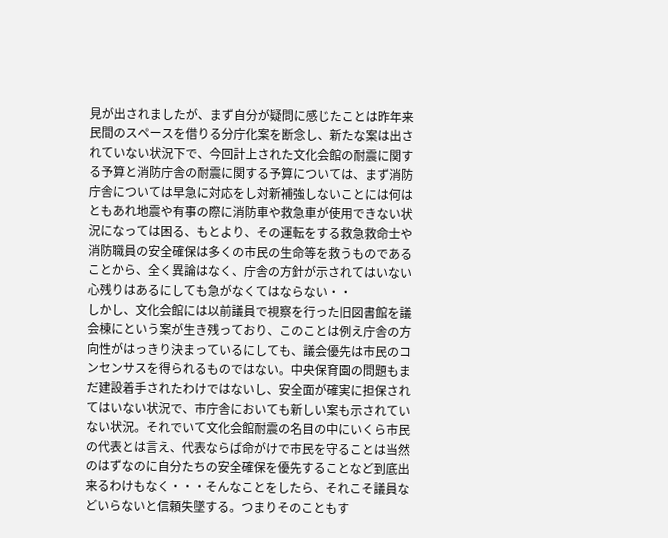見が出されましたが、まず自分が疑問に感じたことは昨年来民間のスペースを借りる分庁化案を断念し、新たな案は出されていない状況下で、今回計上された文化会館の耐震に関する予算と消防庁舎の耐震に関する予算については、まず消防庁舎については早急に対応をし対新補強しないことには何はともあれ地震や有事の際に消防車や救急車が使用できない状況になっては困る、もとより、その運転をする救急救命士や消防職員の安全確保は多くの市民の生命等を救うものであることから、全く異論はなく、庁舎の方針が示されてはいない心残りはあるにしても急がなくてはならない・・
しかし、文化会館には以前議員で視察を行った旧図書館を議会棟にという案が生き残っており、このことは例え庁舎の方向性がはっきり決まっているにしても、議会優先は市民のコンセンサスを得られるものではない。中央保育園の問題もまだ建設着手されたわけではないし、安全面が確実に担保されてはいない状況で、市庁舎においても新しい案も示されていない状況。それでいて文化会館耐震の名目の中にいくら市民の代表とは言え、代表ならば命がけで市民を守ることは当然のはずなのに自分たちの安全確保を優先することなど到底出来るわけもなく・・・そんなことをしたら、それこそ議員などいらないと信頼失墜する。つまりそのこともす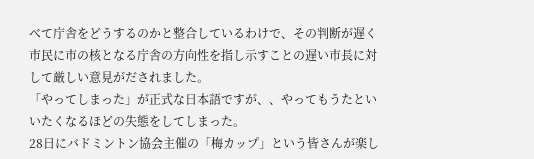べて庁舎をどうするのかと整合しているわけで、その判断が遅く市民に市の核となる庁舎の方向性を指し示すことの遅い市長に対して厳しい意見がだされました。
「やってしまった」が正式な日本語ですが、、やってもうたといいたくなるほどの失態をしてしまった。
28日にバドミントン協会主催の「梅カップ」という皆さんが楽し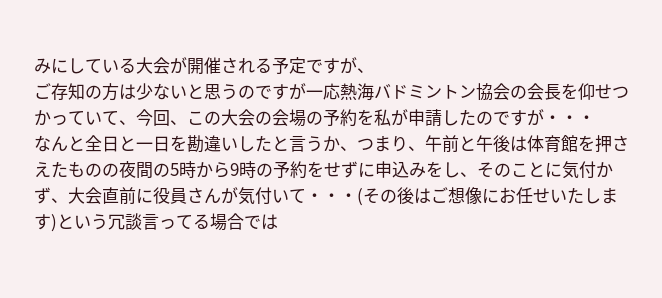みにしている大会が開催される予定ですが、
ご存知の方は少ないと思うのですが一応熱海バドミントン協会の会長を仰せつかっていて、今回、この大会の会場の予約を私が申請したのですが・・・
なんと全日と一日を勘違いしたと言うか、つまり、午前と午後は体育館を押さえたものの夜間の5時から9時の予約をせずに申込みをし、そのことに気付かず、大会直前に役員さんが気付いて・・・(その後はご想像にお任せいたします)という冗談言ってる場合では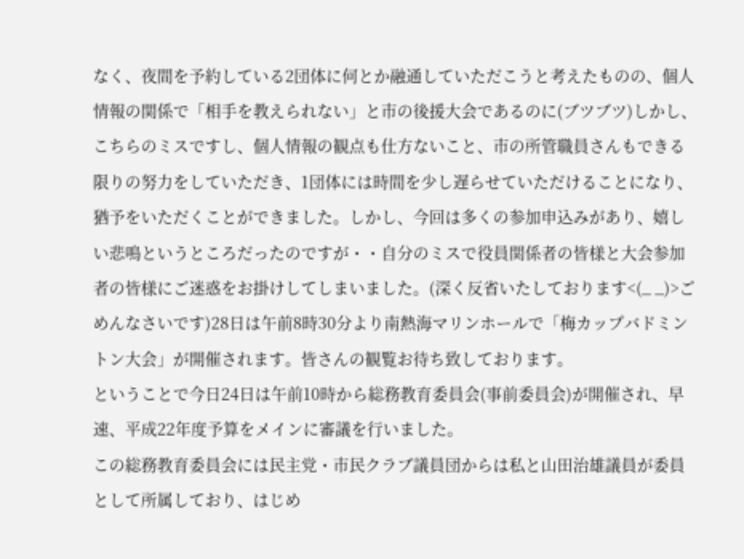なく、夜間を予約している2団体に何とか融通していただこうと考えたものの、個人情報の関係で「相手を教えられない」と市の後援大会であるのに(ブツブツ)しかし、こちらのミスですし、個人情報の観点も仕方ないこと、市の所管職員さんもできる限りの努力をしていただき、1団体には時間を少し遅らせていただけることになり、猶予をいただくことができました。しかし、今回は多くの参加申込みがあり、嬉しい悲鳴というところだったのですが・・自分のミスで役員関係者の皆様と大会参加者の皆様にご迷惑をお掛けしてしまいました。(深く反省いたしております<(_ _)>ごめんなさいです)28日は午前8時30分より南熱海マリンホールで「梅カップバドミントン大会」が開催されます。皆さんの観覧お待ち致しております。
ということで今日24日は午前10時から総務教育委員会(事前委員会)が開催され、早速、平成22年度予算をメインに審議を行いました。
この総務教育委員会には民主党・市民クラブ議員団からは私と山田治雄議員が委員として所属しており、はじめ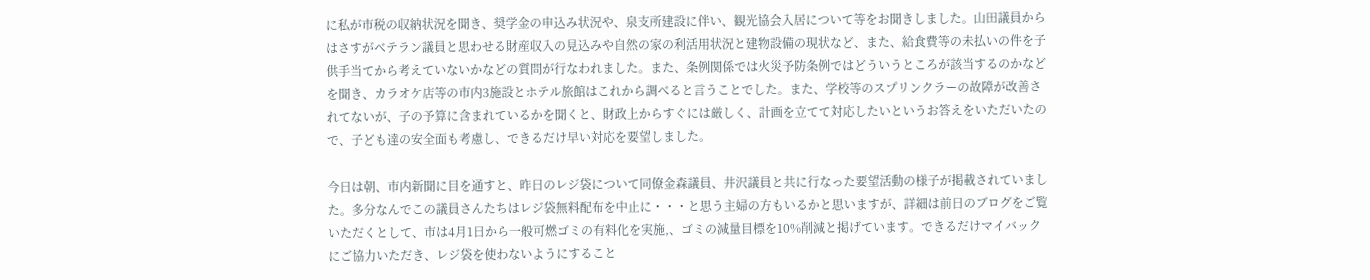に私が市税の収納状況を聞き、奨学金の申込み状況や、泉支所建設に伴い、観光協会入居について等をお聞きしました。山田議員からはさすがベテラン議員と思わせる財産収入の見込みや自然の家の利活用状況と建物設備の現状など、また、給食費等の未払いの件を子供手当てから考えていないかなどの質問が行なわれました。また、条例関係では火災予防条例ではどういうところが該当するのかなどを聞き、カラオケ店等の市内3施設とホテル旅館はこれから調べると言うことでした。また、学校等のスプリンクラーの故障が改善されてないが、子の予算に含まれているかを聞くと、財政上からすぐには厳しく、計画を立てて対応したいというお答えをいただいたので、子ども達の安全面も考慮し、できるだけ早い対応を要望しました。

今日は朝、市内新聞に目を通すと、昨日のレジ袋について同僚金森議員、井沢議員と共に行なった要望活動の様子が掲載されていました。多分なんでこの議員さんたちはレジ袋無料配布を中止に・・・と思う主婦の方もいるかと思いますが、詳細は前日のブログをご覧いただくとして、市は4月1日から一般可燃ゴミの有料化を実施,、ゴミの減量目標を10%削減と掲げています。できるだけマイバックにご協力いただき、レジ袋を使わないようにすること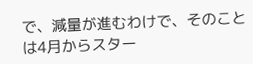で、減量が進むわけで、そのことは4月からスター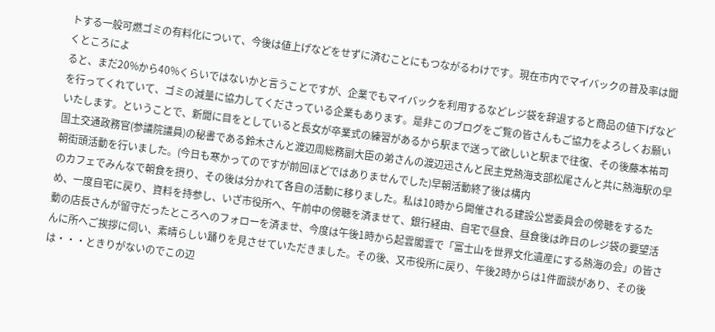トする一般可燃ゴミの有料化について、今後は値上げなどをせずに済むことにもつながるわけです。現在市内でマイバックの普及率は聞くところによ
ると、まだ20%から40%くらいではないかと言うことですが、企業でもマイバックを利用するなどレジ袋を辞退すると商品の値下げなどを行ってくれていて、ゴミの減量に協力してくださっている企業もあります。是非このブログをご覧の皆さんもご協力をよろしくお願いいたします。ということで、新聞に目をとしていると長女が卒業式の練習があるから駅まで送って欲しいと駅まで往復、その後藤本祐司国土交通政務官(参議院議員)の秘書である鈴木さんと渡辺周総務副大臣の弟さんの渡辺迅さんと民主党熱海支部松尾さんと共に熱海駅の早朝街頭活動を行いました。(今日も寒かってのですが前回ほどではありませんでした)早朝活動終了後は構内
のカフェでみんなで朝食を摂り、その後は分かれて各自の活動に移りました。私は10時から開催される建設公営委員会の傍聴をするため、一度自宅に戻り、資料を持参し、いざ市役所へ、午前中の傍聴を済ませて、銀行経由、自宅で昼食、昼食後は昨日のレジ袋の要望活動の店長さんが留守だったところへのフォローを済ませ、今度は午後1時から起雲閣雲で「富士山を世界文化遺産にする熱海の会」の皆さんに所へご挨拶に伺い、素晴らしい踊りを見させていただきました。その後、又市役所に戻り、午後2時からは1件面談があり、その後は・・・ときりがないのでこの辺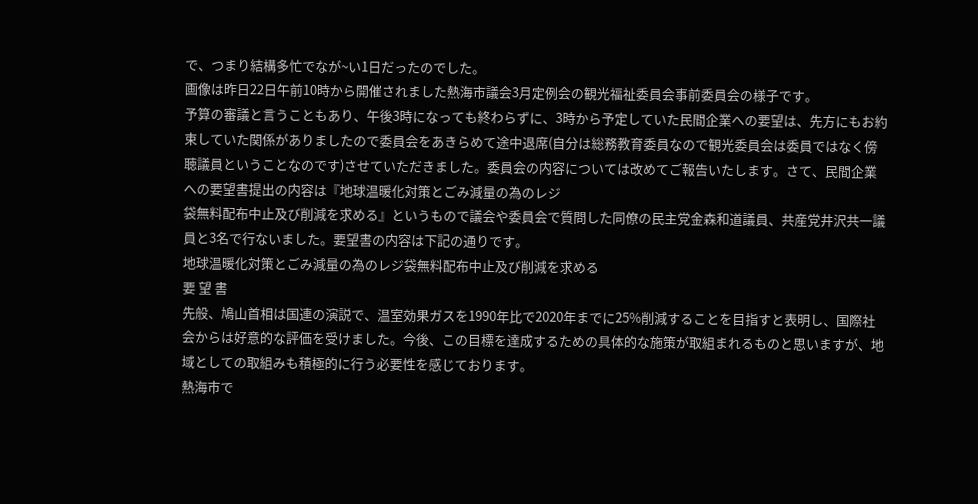で、つまり結構多忙でなが~い1日だったのでした。
画像は昨日22日午前10時から開催されました熱海市議会3月定例会の観光福祉委員会事前委員会の様子です。
予算の審議と言うこともあり、午後3時になっても終わらずに、3時から予定していた民間企業への要望は、先方にもお約束していた関係がありましたので委員会をあきらめて途中退席(自分は総務教育委員なので観光委員会は委員ではなく傍聴議員ということなのです)させていただきました。委員会の内容については改めてご報告いたします。さて、民間企業への要望書提出の内容は『地球温暖化対策とごみ減量の為のレジ
袋無料配布中止及び削減を求める』というもので議会や委員会で質問した同僚の民主党金森和道議員、共産党井沢共一議員と3名で行ないました。要望書の内容は下記の通りです。
地球温暖化対策とごみ減量の為のレジ袋無料配布中止及び削減を求める
要 望 書
先般、鳩山首相は国連の演説で、温室効果ガスを1990年比で2020年までに25%削減することを目指すと表明し、国際社会からは好意的な評価を受けました。今後、この目標を達成するための具体的な施策が取組まれるものと思いますが、地域としての取組みも積極的に行う必要性を感じております。
熱海市で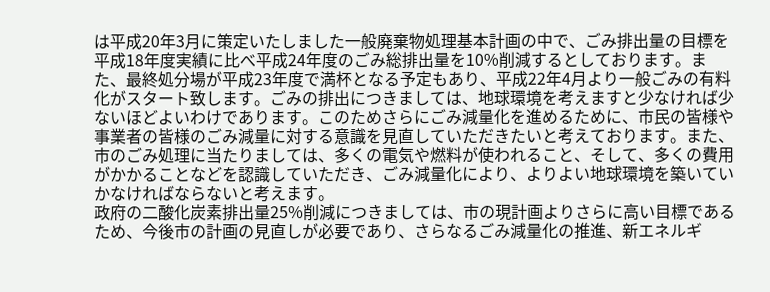は平成20年3月に策定いたしました一般廃棄物処理基本計画の中で、ごみ排出量の目標を平成18年度実績に比べ平成24年度のごみ総排出量を10%削減するとしております。また、最終処分場が平成23年度で満杯となる予定もあり、平成22年4月より一般ごみの有料化がスタート致します。ごみの排出につきましては、地球環境を考えますと少なければ少ないほどよいわけであります。このためさらにごみ減量化を進めるために、市民の皆様や事業者の皆様のごみ減量に対する意識を見直していただきたいと考えております。また、市のごみ処理に当たりましては、多くの電気や燃料が使われること、そして、多くの費用がかかることなどを認識していただき、ごみ減量化により、よりよい地球環境を築いていかなければならないと考えます。
政府の二酸化炭素排出量25%削減につきましては、市の現計画よりさらに高い目標であるため、今後市の計画の見直しが必要であり、さらなるごみ減量化の推進、新エネルギ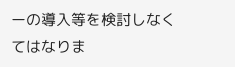ーの導入等を検討しなくてはなりま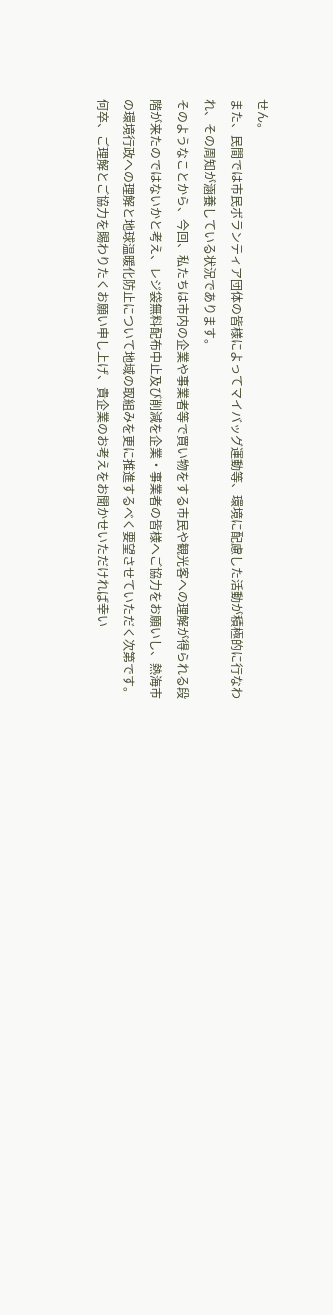せん。
また、民間では市民ボランティア団体の皆様によってマイバッグ運動等、環境に配慮した活動が積極的に行なわれ、その周知が涵養している状況であります。
そのようなことから、今回、私たちは市内の企業や事業者等で買い物をする市民や観光客への理解が得られる段階が来たのではないかと考え、レジ袋無料配布中止及び削減を企業・事業者の皆様へご協力をお願いし、熱海市の環境行政への理解と地球温暖化防止について地域の取組みを更に推進するべく要望させていただく次第です。
何卒、ご理解とご協力を賜わりたくお願い申し上げ、貴企業のお考えをお聞かせいただければ幸い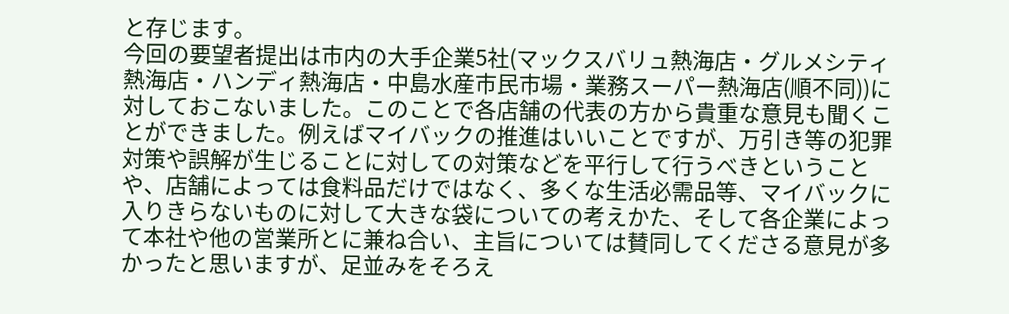と存じます。
今回の要望者提出は市内の大手企業5社(マックスバリュ熱海店・グルメシティ熱海店・ハンディ熱海店・中島水産市民市場・業務スーパー熱海店(順不同))に対しておこないました。このことで各店舗の代表の方から貴重な意見も聞くことができました。例えばマイバックの推進はいいことですが、万引き等の犯罪対策や誤解が生じることに対しての対策などを平行して行うべきということや、店舗によっては食料品だけではなく、多くな生活必需品等、マイバックに入りきらないものに対して大きな袋についての考えかた、そして各企業によって本社や他の営業所とに兼ね合い、主旨については賛同してくださる意見が多かったと思いますが、足並みをそろえ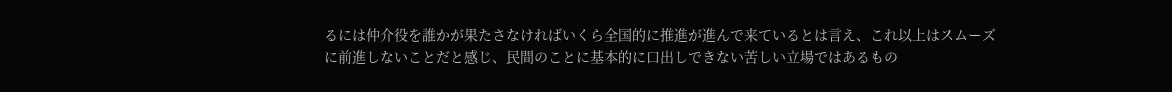るには仲介役を誰かが果たさなければいくら全国的に推進が進んで来ているとは言え、これ以上はスムーズに前進しないことだと感じ、民間のことに基本的に口出しできない苦しい立場ではあるもの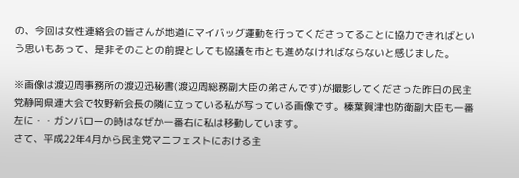の、今回は女性連絡会の皆さんが地道にマイバッグ運動を行ってくださってることに協力できればという思いもあって、是非そのことの前提としても協議を市とも進めなければならないと感じました。

※画像は渡辺周事務所の渡辺迅秘書(渡辺周総務副大臣の弟さんです)が撮影してくださった昨日の民主党静岡県連大会で牧野新会長の隣に立っている私が写っている画像です。榛葉賀津也防衛副大臣も一番左に・・ガンバローの時はなぜか一番右に私は移動しています。
さて、平成22年4月から民主党マニフェストにおける主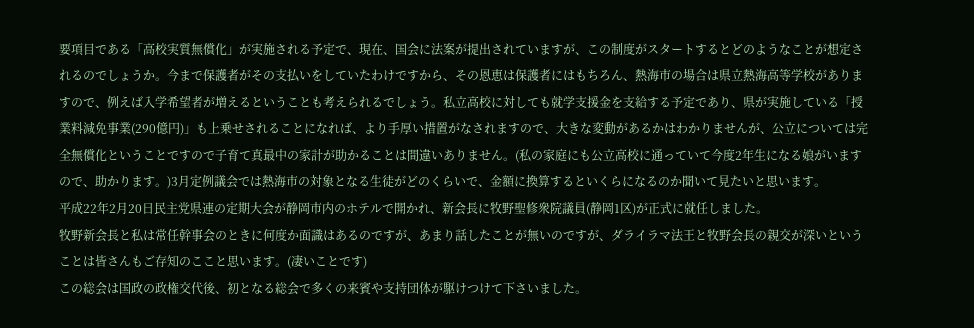要項目である「高校実質無償化」が実施される予定で、現在、国会に法案が提出されていますが、この制度がスタートするとどのようなことが想定されるのでしょうか。今まで保護者がその支払いをしていたわけですから、その恩恵は保護者にはもちろん、熱海市の場合は県立熱海高等学校がありますので、例えば入学希望者が増えるということも考えられるでしょう。私立高校に対しても就学支援金を支給する予定であり、県が実施している「授業料減免事業(290億円)」も上乗せされることになれば、より手厚い措置がなされますので、大きな変動があるかはわかりませんが、公立については完全無償化ということですので子育て真最中の家計が助かることは間違いありません。(私の家庭にも公立高校に通っていて今度2年生になる娘がいますので、助かります。)3月定例議会では熱海市の対象となる生徒がどのくらいで、金額に換算するといくらになるのか聞いて見たいと思います。
平成22年2月20日民主党県連の定期大会が静岡市内のホテルで開かれ、新会長に牧野聖修衆院議員(静岡1区)が正式に就任しました。
牧野新会長と私は常任幹事会のときに何度か面識はあるのですが、あまり話したことが無いのですが、ダライラマ法王と牧野会長の親交が深いということは皆さんもご存知のここと思います。(凄いことです)
この総会は国政の政権交代後、初となる総会で多くの来賓や支持団体が駆けつけて下さいました。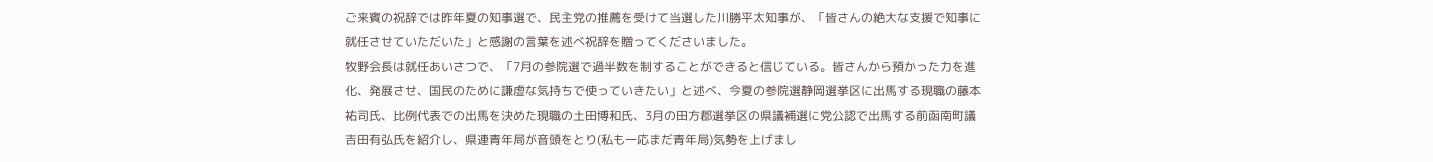ご来賓の祝辞では昨年夏の知事選で、民主党の推薦を受けて当選した川勝平太知事が、「皆さんの絶大な支援で知事に就任させていただいた」と感謝の言葉を述べ祝辞を贈ってくださいました。
牧野会長は就任あいさつで、「7月の参院選で過半数を制することができると信じている。皆さんから預かった力を進化、発展させ、国民のために謙虚な気持ちで使っていきたい」と述べ、今夏の参院選静岡選挙区に出馬する現職の藤本祐司氏、比例代表での出馬を決めた現職の土田博和氏、3月の田方郡選挙区の県議補選に党公認で出馬する前函南町議吉田有弘氏を紹介し、県連青年局が音頭をとり(私も一応まだ青年局)気勢を上げまし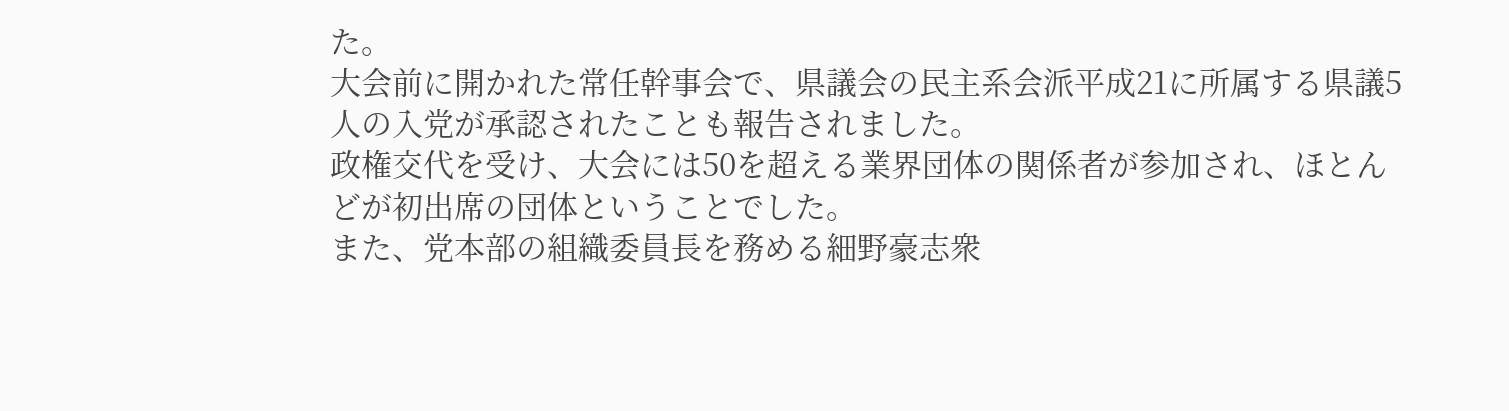た。
大会前に開かれた常任幹事会で、県議会の民主系会派平成21に所属する県議5人の入党が承認されたことも報告されました。
政権交代を受け、大会には50を超える業界団体の関係者が参加され、ほとんどが初出席の団体ということでした。
また、党本部の組織委員長を務める細野豪志衆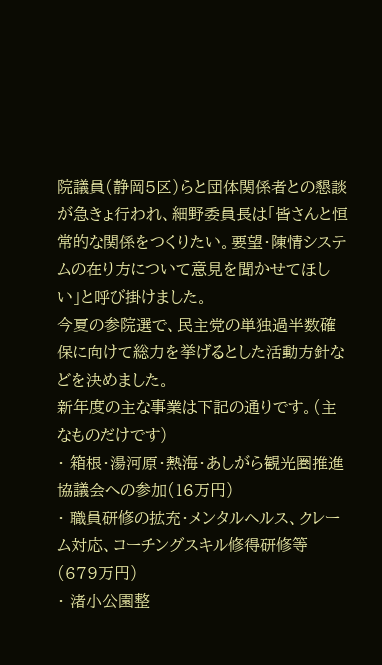院議員(静岡5区)らと団体関係者との懇談が急きょ行われ、細野委員長は「皆さんと恒常的な関係をつくりたい。要望・陳情システムの在り方について意見を聞かせてほしい」と呼び掛けました。
今夏の参院選で、民主党の単独過半数確保に向けて総力を挙げるとした活動方針などを決めました。
新年度の主な事業は下記の通りです。(主なものだけです)
・ 箱根・湯河原・熱海・あしがら観光圏推進協議会への参加(16万円)
・ 職員研修の拡充・メンタルヘルス、クレーム対応、コーチングスキル修得研修等(679万円)
・ 渚小公園整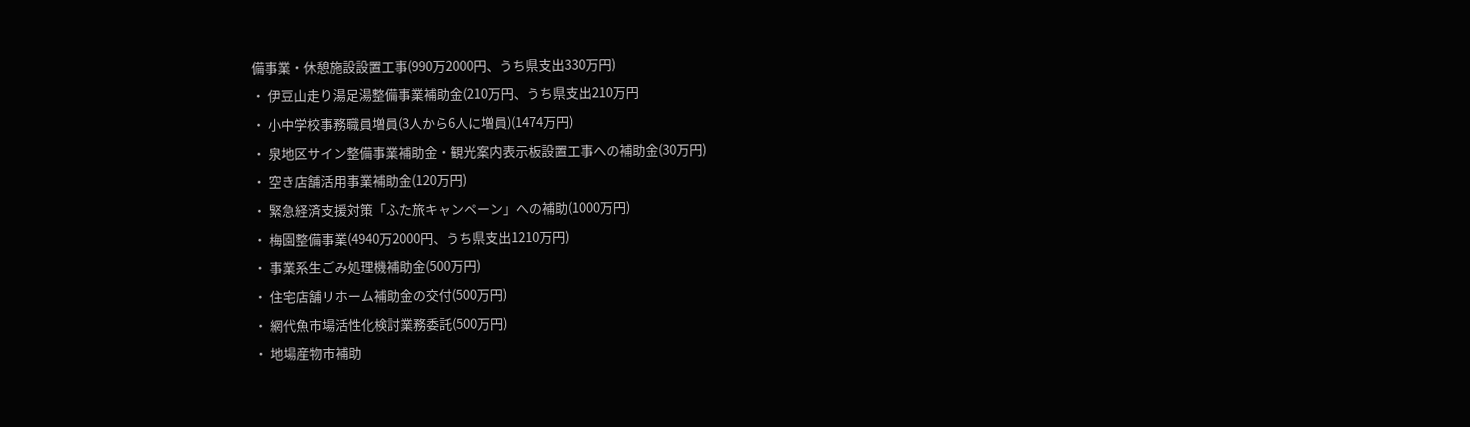備事業・休憩施設設置工事(990万2000円、うち県支出330万円)
・ 伊豆山走り湯足湯整備事業補助金(210万円、うち県支出210万円
・ 小中学校事務職員増員(3人から6人に増員)(1474万円)
・ 泉地区サイン整備事業補助金・観光案内表示板設置工事への補助金(30万円)
・ 空き店舗活用事業補助金(120万円)
・ 緊急経済支援対策「ふた旅キャンペーン」への補助(1000万円)
・ 梅園整備事業(4940万2000円、うち県支出1210万円)
・ 事業系生ごみ処理機補助金(500万円)
・ 住宅店舗リホーム補助金の交付(500万円)
・ 網代魚市場活性化検討業務委託(500万円)
・ 地場産物市補助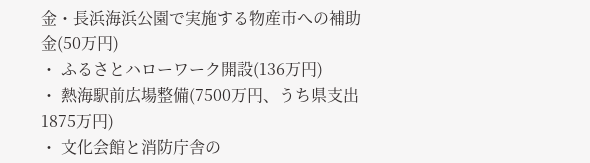金・長浜海浜公園で実施する物産市への補助金(50万円)
・ ふるさとハローワーク開設(136万円)
・ 熱海駅前広場整備(7500万円、うち県支出1875万円)
・ 文化会館と消防庁舎の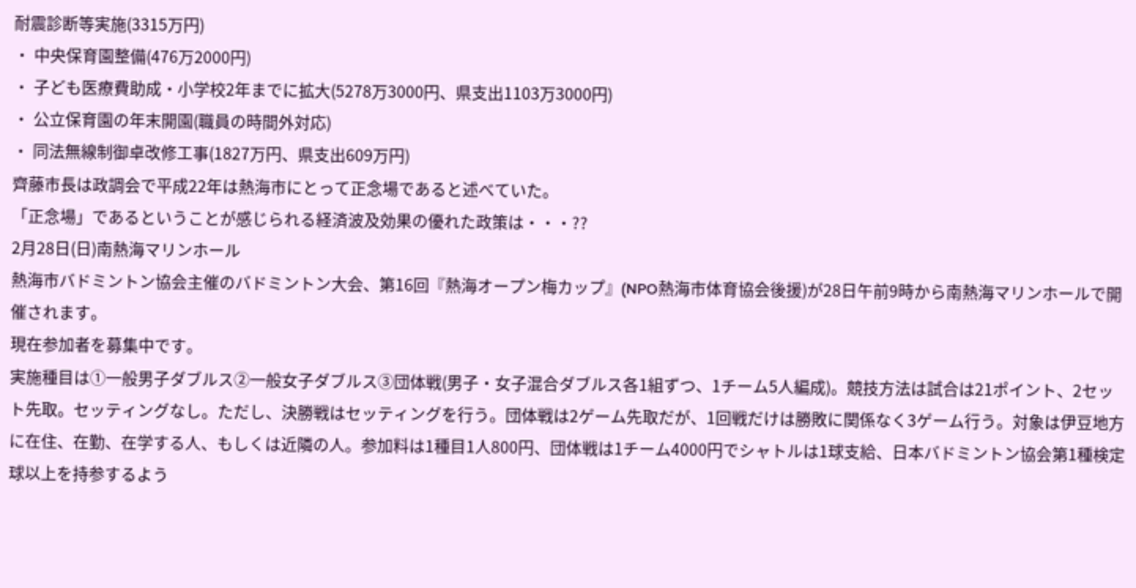耐震診断等実施(3315万円)
・ 中央保育園整備(476万2000円)
・ 子ども医療費助成・小学校2年までに拡大(5278万3000円、県支出1103万3000円)
・ 公立保育園の年末開園(職員の時間外対応)
・ 同法無線制御卓改修工事(1827万円、県支出609万円)
齊藤市長は政調会で平成22年は熱海市にとって正念場であると述べていた。
「正念場」であるということが感じられる経済波及効果の優れた政策は・・・??
2月28日(日)南熱海マリンホール
熱海市バドミントン協会主催のバドミントン大会、第16回『熱海オープン梅カップ』(NPO熱海市体育協会後援)が28日午前9時から南熱海マリンホールで開催されます。
現在参加者を募集中です。
実施種目は①一般男子ダブルス②一般女子ダブルス③団体戦(男子・女子混合ダブルス各1組ずつ、1チーム5人編成)。競技方法は試合は21ポイント、2セット先取。セッティングなし。ただし、決勝戦はセッティングを行う。団体戦は2ゲーム先取だが、1回戦だけは勝敗に関係なく3ゲーム行う。対象は伊豆地方に在住、在勤、在学する人、もしくは近隣の人。参加料は1種目1人800円、団体戦は1チーム4000円でシャトルは1球支給、日本バドミントン協会第1種検定球以上を持参するよう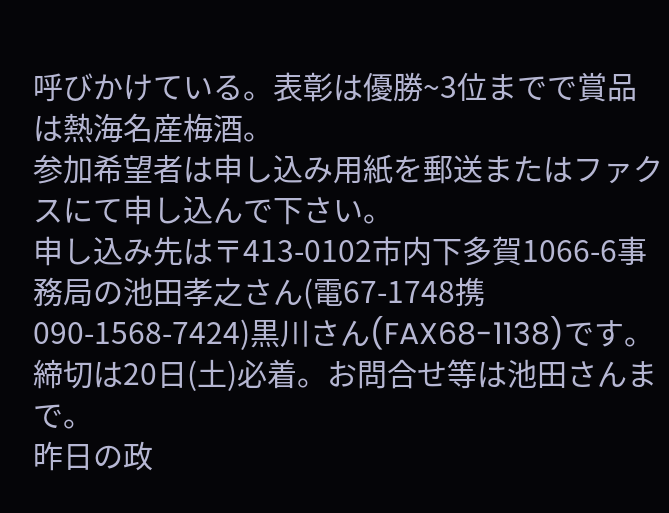呼びかけている。表彰は優勝~3位までで賞品は熱海名産梅酒。
参加希望者は申し込み用紙を郵送またはファクスにて申し込んで下さい。
申し込み先は〒413-0102市内下多賀1066-6事務局の池田孝之さん(電67-1748携090-1568-7424)黒川さん(FAX68-1138)です。締切は20日(土)必着。お問合せ等は池田さんまで。
昨日の政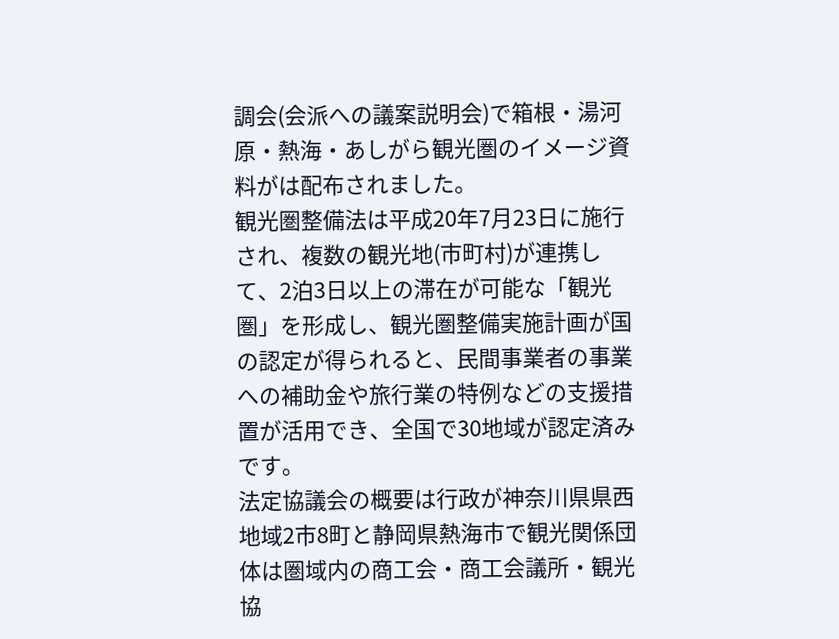調会(会派への議案説明会)で箱根・湯河原・熱海・あしがら観光圏のイメージ資料がは配布されました。
観光圏整備法は平成20年7月23日に施行され、複数の観光地(市町村)が連携して、2泊3日以上の滞在が可能な「観光圏」を形成し、観光圏整備実施計画が国の認定が得られると、民間事業者の事業への補助金や旅行業の特例などの支援措置が活用でき、全国で30地域が認定済みです。
法定協議会の概要は行政が神奈川県県西地域2市8町と静岡県熱海市で観光関係団体は圏域内の商工会・商工会議所・観光協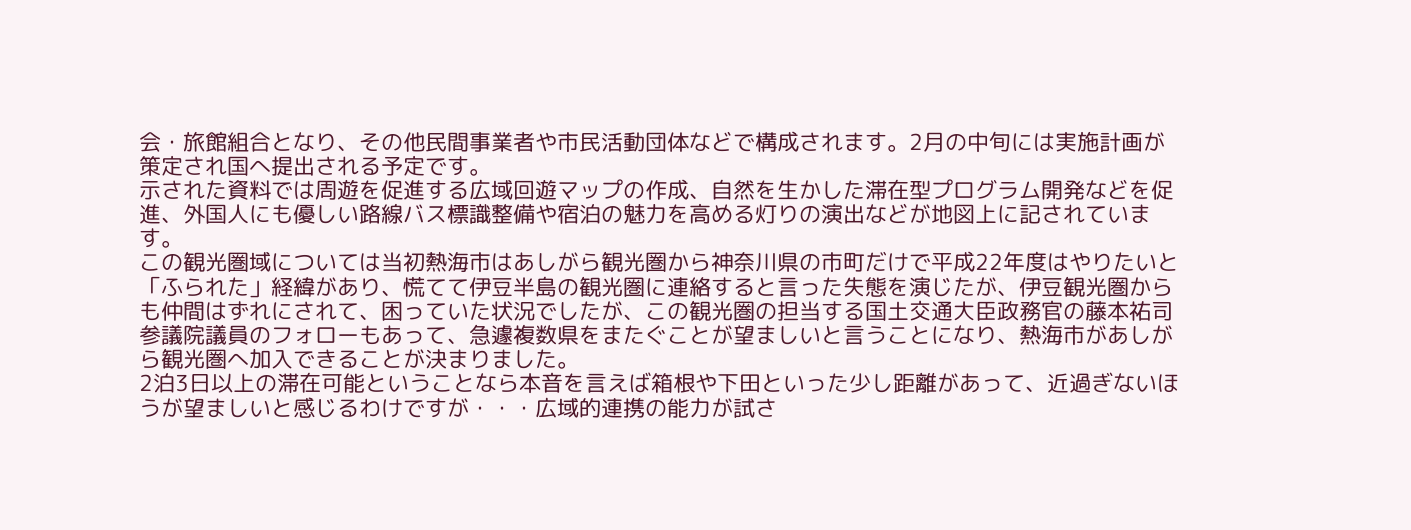会・旅館組合となり、その他民間事業者や市民活動団体などで構成されます。2月の中旬には実施計画が策定され国へ提出される予定です。
示された資料では周遊を促進する広域回遊マップの作成、自然を生かした滞在型プログラム開発などを促進、外国人にも優しい路線バス標識整備や宿泊の魅力を高める灯りの演出などが地図上に記されています。
この観光圏域については当初熱海市はあしがら観光圏から神奈川県の市町だけで平成22年度はやりたいと「ふられた」経緯があり、慌てて伊豆半島の観光圏に連絡すると言った失態を演じたが、伊豆観光圏からも仲間はずれにされて、困っていた状況でしたが、この観光圏の担当する国土交通大臣政務官の藤本祐司参議院議員のフォローもあって、急遽複数県をまたぐことが望ましいと言うことになり、熱海市があしがら観光圏へ加入できることが決まりました。
2泊3日以上の滞在可能ということなら本音を言えば箱根や下田といった少し距離があって、近過ぎないほうが望ましいと感じるわけですが・・・広域的連携の能力が試さ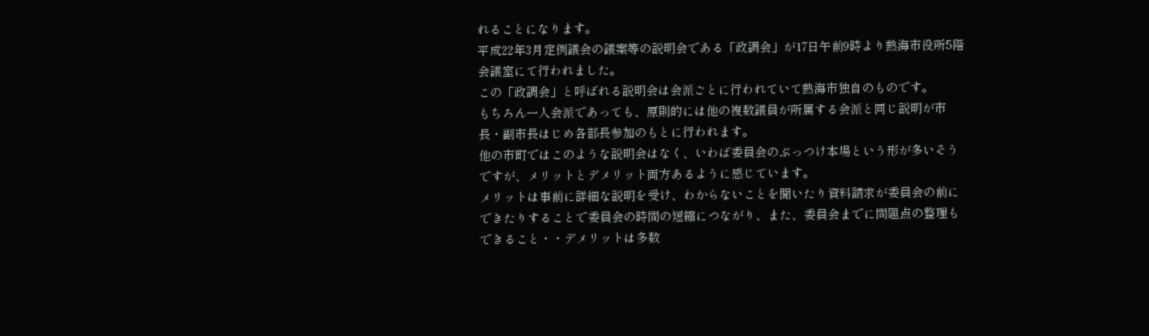れることになります。
平成22年3月定例議会の議案等の説明会である「政調会」が17日午前9時より熱海市役所5階会議室にて行われました。
この「政調会」と呼ばれる説明会は会派ごとに行われていて熱海市独自のものです。
もちろん一人会派であっても、原則的には他の複数議員が所属する会派と同じ説明が市長・副市長はじめ各部長参加のもとに行われます。
他の市町ではこのような説明会はなく、いわば委員会のぶっつけ本場という形が多いそうですが、メリットとデメリット両方あるように感じています。
メリットは事前に詳細な説明を受け、わからないことを聞いたり資料請求が委員会の前にできたりすることで委員会の時間の短縮につながり、また、委員会までに問題点の整理もできること・・デメリットは多数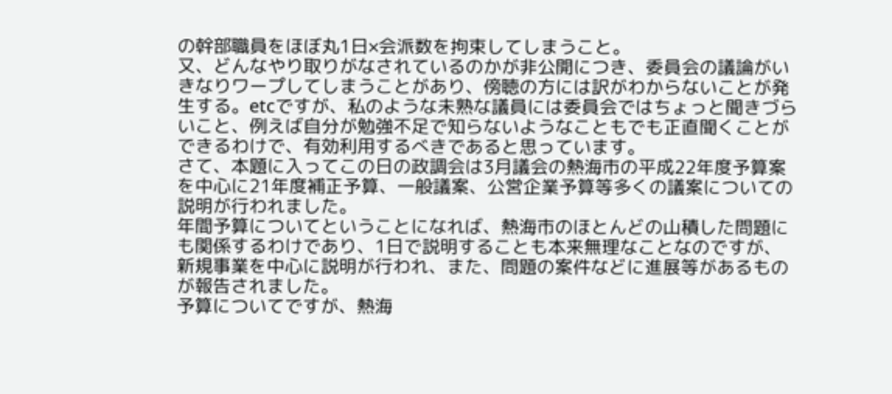の幹部職員をほぼ丸1日×会派数を拘束してしまうこと。
又、どんなやり取りがなされているのかが非公開につき、委員会の議論がいきなりワープしてしまうことがあり、傍聴の方には訳がわからないことが発生する。etcですが、私のような未熟な議員には委員会ではちょっと聞きづらいこと、例えば自分が勉強不足で知らないようなこともでも正直聞くことができるわけで、有効利用するべきであると思っています。
さて、本題に入ってこの日の政調会は3月議会の熱海市の平成22年度予算案を中心に21年度補正予算、一般議案、公営企業予算等多くの議案についての説明が行われました。
年間予算についてということになれば、熱海市のほとんどの山積した問題にも関係するわけであり、1日で説明することも本来無理なことなのですが、新規事業を中心に説明が行われ、また、問題の案件などに進展等があるものが報告されました。
予算についてですが、熱海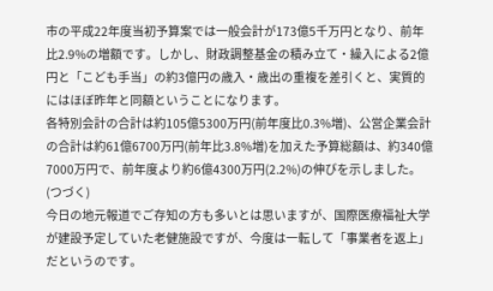市の平成22年度当初予算案では一般会計が173億5千万円となり、前年比2.9%の増額です。しかし、財政調整基金の積み立て・繰入による2億円と「こども手当」の約3億円の歳入・歳出の重複を差引くと、実質的にはほぼ昨年と同額ということになります。
各特別会計の合計は約105億5300万円(前年度比0.3%増)、公営企業会計の合計は約61億6700万円(前年比3.8%増)を加えた予算総額は、約340億7000万円で、前年度より約6億4300万円(2.2%)の伸びを示しました。(つづく)
今日の地元報道でご存知の方も多いとは思いますが、国際医療福祉大学が建設予定していた老健施設ですが、今度は一転して「事業者を返上」だというのです。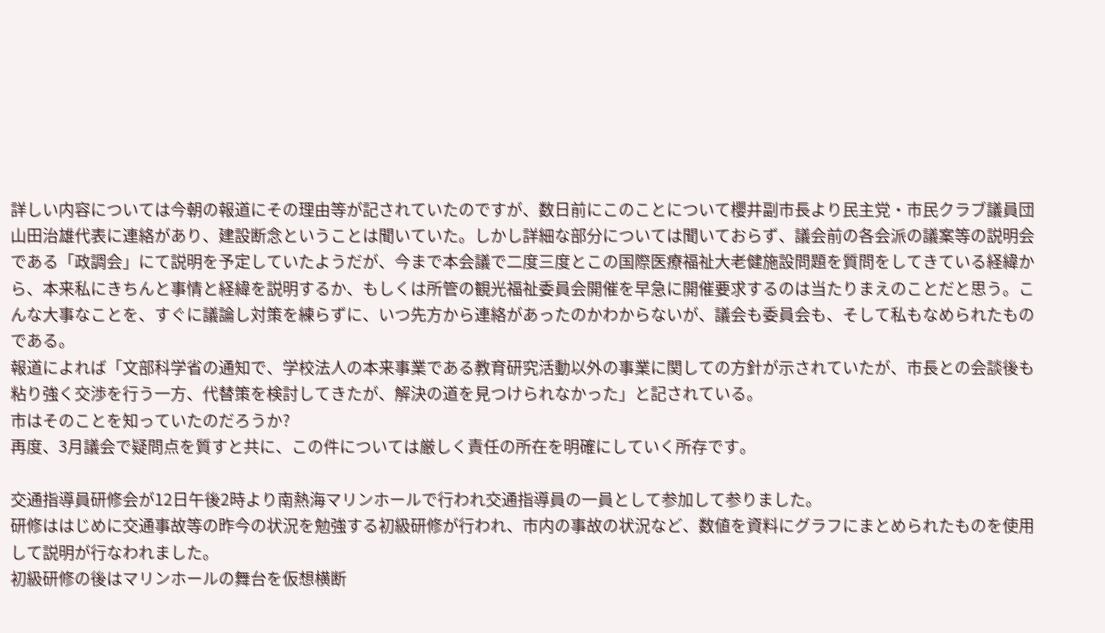詳しい内容については今朝の報道にその理由等が記されていたのですが、数日前にこのことについて櫻井副市長より民主党・市民クラブ議員団山田治雄代表に連絡があり、建設断念ということは聞いていた。しかし詳細な部分については聞いておらず、議会前の各会派の議案等の説明会である「政調会」にて説明を予定していたようだが、今まで本会議で二度三度とこの国際医療福祉大老健施設問題を質問をしてきている経緯から、本来私にきちんと事情と経緯を説明するか、もしくは所管の観光福祉委員会開催を早急に開催要求するのは当たりまえのことだと思う。こんな大事なことを、すぐに議論し対策を練らずに、いつ先方から連絡があったのかわからないが、議会も委員会も、そして私もなめられたものである。
報道によれば「文部科学省の通知で、学校法人の本来事業である教育研究活動以外の事業に関しての方針が示されていたが、市長との会談後も粘り強く交渉を行う一方、代替策を検討してきたが、解決の道を見つけられなかった」と記されている。
市はそのことを知っていたのだろうか?
再度、3月議会で疑問点を質すと共に、この件については厳しく責任の所在を明確にしていく所存です。

交通指導員研修会が12日午後2時より南熱海マリンホールで行われ交通指導員の一員として参加して参りました。
研修ははじめに交通事故等の昨今の状況を勉強する初級研修が行われ、市内の事故の状況など、数値を資料にグラフにまとめられたものを使用して説明が行なわれました。
初級研修の後はマリンホールの舞台を仮想横断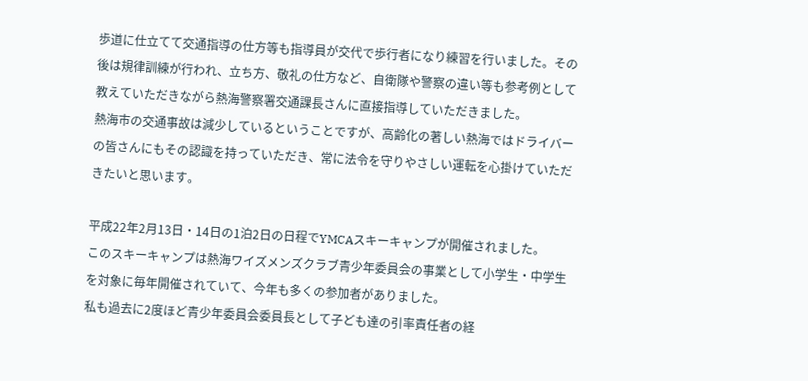歩道に仕立てて交通指導の仕方等も指導員が交代で歩行者になり練習を行いました。その後は規律訓練が行われ、立ち方、敬礼の仕方など、自衛隊や警察の違い等も参考例として教えていただきながら熱海警察署交通課長さんに直接指導していただきました。
熱海市の交通事故は減少しているということですが、高齢化の著しい熱海ではドライバーの皆さんにもその認識を持っていただき、常に法令を守りやさしい運転を心掛けていただきたいと思います。

平成22年2月13日・14日の1泊2日の日程でYMCAスキーキャンプが開催されました。
このスキーキャンプは熱海ワイズメンズクラブ青少年委員会の事業として小学生・中学生を対象に毎年開催されていて、今年も多くの参加者がありました。
私も過去に2度ほど青少年委員会委員長として子ども達の引率責任者の経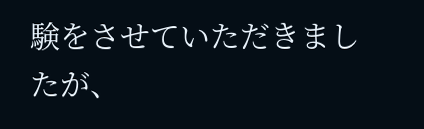験をさせていただきましたが、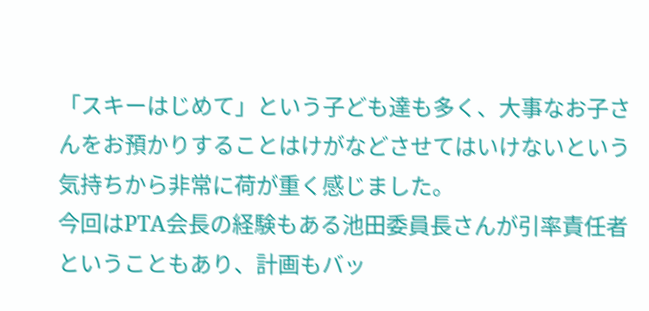「スキーはじめて」という子ども達も多く、大事なお子さんをお預かりすることはけがなどさせてはいけないという気持ちから非常に荷が重く感じました。
今回はPTA会長の経験もある池田委員長さんが引率責任者ということもあり、計画もバッ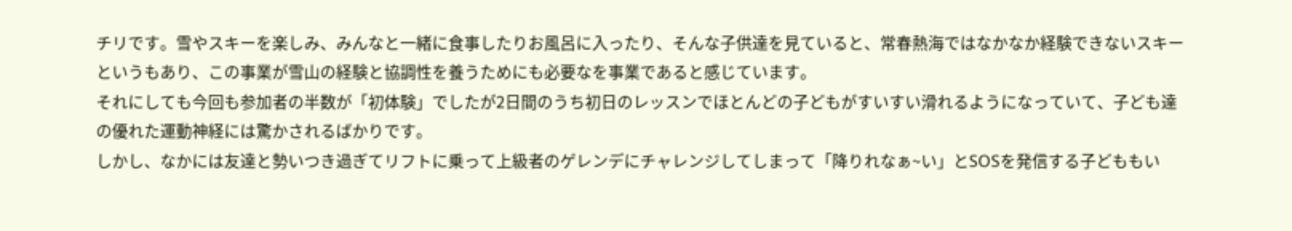チリです。雪やスキーを楽しみ、みんなと一緒に食事したりお風呂に入ったり、そんな子供達を見ていると、常春熱海ではなかなか経験できないスキーというもあり、この事業が雪山の経験と協調性を養うためにも必要なを事業であると感じています。
それにしても今回も参加者の半数が「初体験」でしたが2日間のうち初日のレッスンでほとんどの子どもがすいすい滑れるようになっていて、子ども達の優れた運動神経には驚かされるばかりです。
しかし、なかには友達と勢いつき過ぎてリフトに乗って上級者のゲレンデにチャレンジしてしまって「降りれなぁ~い」とSOSを発信する子どももい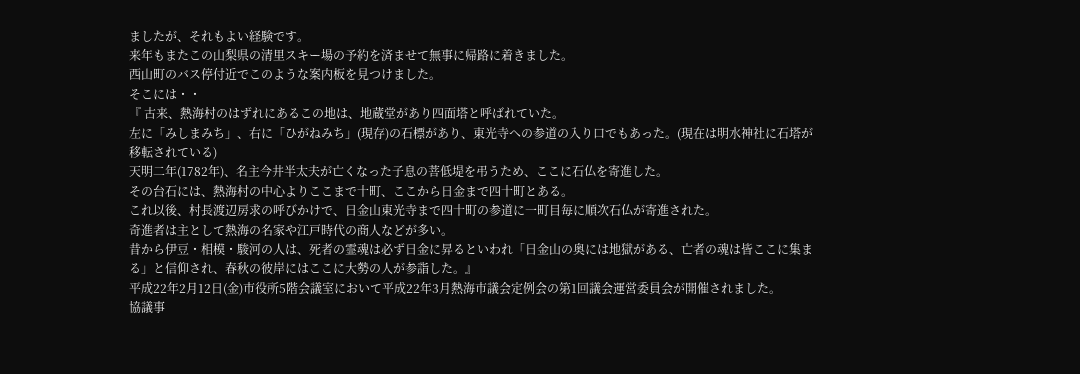ましたが、それもよい経験です。
来年もまたこの山梨県の清里スキー場の予約を済ませて無事に帰路に着きました。
西山町のバス停付近でこのような案内板を見つけました。
そこには・・
『 古来、熱海村のはずれにあるこの地は、地蔵堂があり四面塔と呼ばれていた。
左に「みしまみち」、右に「ひがねみち」(現存)の石標があり、東光寺への参道の入り口でもあった。(現在は明水神社に石塔が移転されている)
天明二年(1782年)、名主今井半太夫が亡くなった子息の菩低堤を弔うため、ここに石仏を寄進した。
その台石には、熱海村の中心よりここまで十町、ここから日金まで四十町とある。
これ以後、村長渡辺房求の呼びかけで、日金山東光寺まで四十町の参道に一町目毎に順次石仏が寄進された。
奇進者は主として熱海の名家や江戸時代の商人などが多い。
昔から伊豆・相模・駿河の人は、死者の霊魂は必ず日金に昇るといわれ「日金山の奥には地獄がある、亡者の魂は皆ここに集まる」と信仰され、春秋の彼岸にはここに大勢の人が参詣した。』
平成22年2月12日(金)市役所5階会議室において平成22年3月熱海市議会定例会の第1回議会運営委員会が開催されました。
協議事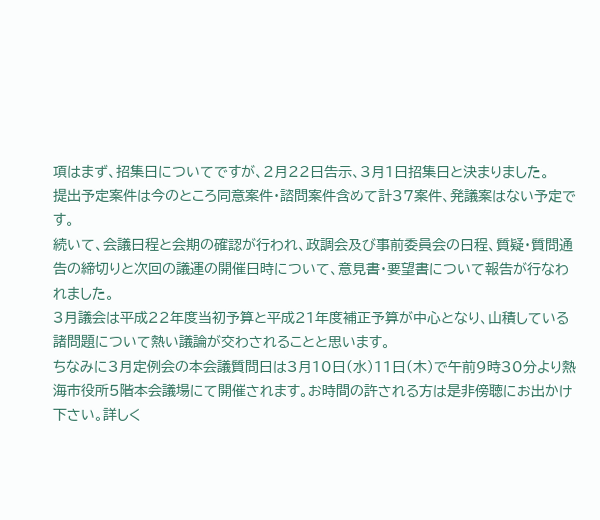項はまず、招集日についてですが、2月22日告示、3月1日招集日と決まりました。
提出予定案件は今のところ同意案件・諮問案件含めて計37案件、発議案はない予定です。
続いて、会議日程と会期の確認が行われ、政調会及び事前委員会の日程、質疑・質問通告の締切りと次回の議運の開催日時について、意見書・要望書について報告が行なわれました。
3月議会は平成22年度当初予算と平成21年度補正予算が中心となり、山積している諸問題について熱い議論が交わされることと思います。
ちなみに3月定例会の本会議質問日は3月10日(水)11日(木)で午前9時30分より熱海市役所5階本会議場にて開催されます。お時間の許される方は是非傍聴にお出かけ下さい。詳しく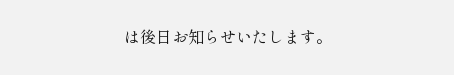は後日お知らせいたします。